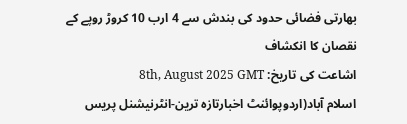بھارتی فضائی حدود کی بندش سے 4 ارب 10 کروڑ روپے کے نقصان کا انکشاف
اشاعت کی تاریخ: 8th, August 2025 GMT
اسلام آباد(اردوپوائنٹ اخبارتازہ ترین-انٹرنیشنل پریس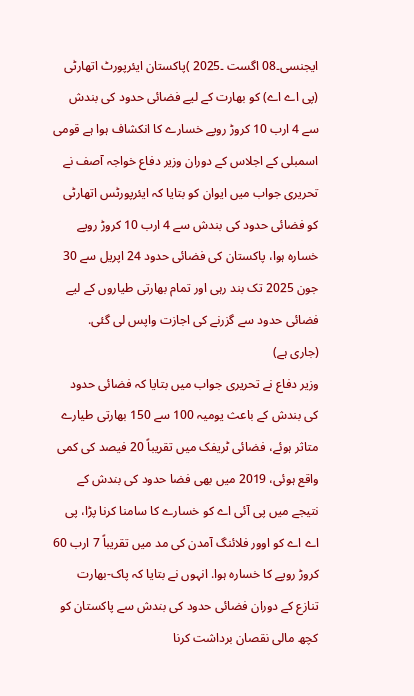ایجنسی۔08 اگست ۔2025 )پاکستان ایئرپورٹ اتھارٹی (پی اے اے) کو بھارت کے لیے فضائی حدود کی بندش سے 4 ارب 10 کروڑ روپے خسارے کا انکشاف ہوا ہے قومی اسمبلی کے اجلاس کے دوران وزیر دفاع خواجہ آصف نے تحریری جواب میں ایوان کو بتایا کہ ایئرپورٹس اتھارٹی کو فضائی حدود کی بندش سے 4 ارب 10 کروڑ روپے خسارہ ہوا، پاکستان کی فضائی حدود 24 اپریل سے 30 جون 2025 تک بند رہی اور تمام بھارتی طیاروں کے لیے فضائی حدود سے گزرنے کی اجازت واپس لی گئی.
(جاری ہے)
وزیر دفاع نے تحریری جواب میں بتایا کہ فضائی حدود کی بندش کے باعث یومیہ 100 سے 150 بھارتی طیارے متاثر ہوئے، فضائی ٹریفک میں تقریباً 20 فیصد کی کمی واقع ہوئی، 2019 میں بھی فضا حدود کی بندش کے نتیجے میں پی آئی اے کو خسارے کا سامنا کرنا پڑا، پی اے اے کو اوور فلائنگ آمدن کی مد میں تقریباً 7 ارب 60 کروڑ روپے کا خسارہ ہوا. انہوں نے بتایا کہ پاک-بھارت تنازع کے دوران فضائی حدود کی بندش سے پاکستان کو کچھ مالی نقصان برداشت کرنا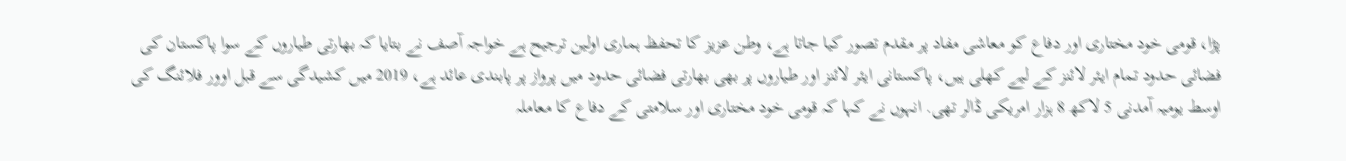پڑا، قومی خود مختاری اور دفاع کو معاشی مفاد پر مقدم تصور کیا جاتا ہے، وطن عزیز کا تحفظ ہماری اولین ترجیح ہے خواجہ آصف نے بتایا کہ بھارتی طیاروں کے سوا پاکستان کی فضائی حدود تمام ایئر لائنز کے لیے کھلی ہیں، پاکستانی ایئر لائنز اور طیاروں پر بھی بھارتی فضائی حدود میں پرواز پر پابندی عائد ہے، 2019 میں کشیدگی سے قبل اوور فلائنگ کی اوسط یومیہ آمدنی 5 لاکھ 8 ہزار امریکی ڈالر تھی. انہوں نے کہا کہ قومی خود مختاری اور سلامتی کے دفاع کا معاملہ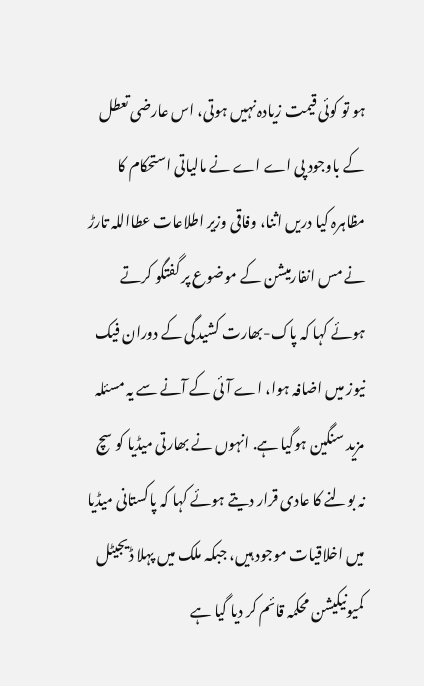ہو تو کوئی قیمت زیادہ نہیں ہوتی، اس عارضی تعطل کے باوجود پی اے اے نے مالیاتی استحکام کا مظاہرہ کیا دریں اثنا، وفاقی وزیر اطلاعات عطااللہ تارڑ نے مس انفارمیشن کے موضوع پر گفتگو کرتے ہوئے کہا کہ پاک-بھارت کشیدگی کے دوران فیک نیوز میں اضافہ ہوا، اے آئی کے آنے سے یہ مسئلہ مزید سنگین ہوگیا ہے. انہوں نے بھارتی میڈیا کو سچ نہ بولنے کا عادی قرار دیتے ہوئے کہا کہ پاکستانی میڈیا میں اخلاقیات موجود ہیں، جبکہ ملک میں پہلا ڈیجیٹل کمیونیکیشن محکمہ قائم کر دیا گیا ہے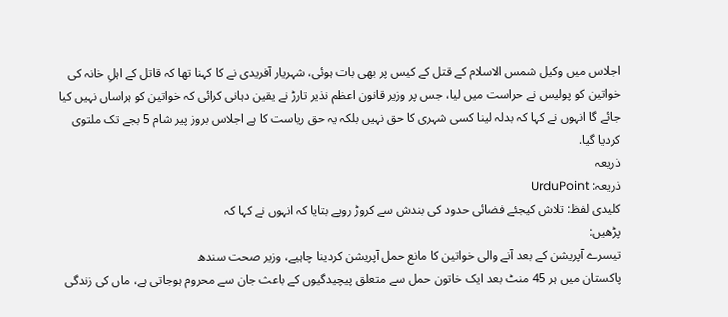اجلاس میں وکیل شمس الاسلام کے قتل کے کیس پر بھی بات ہوئی، شہریار آفریدی نے کا کہنا تھا کہ قاتل کے اہلِ خانہ کی خواتین کو پولیس نے حراست میں لیا، جس پر وزیر قانون اعظم نذیر تارڑ نے یقین دہانی کرائی کہ خواتین کو ہراساں نہیں کیا جائے گا انہوں نے کہا کہ بدلہ لینا کسی شہری کا حق نہیں بلکہ یہ حق ریاست کا ہے اجلاس بروز پیر شام 5 بجے تک ملتوی کردیا گیا.
ذریعہ
ذریعہ: UrduPoint
کلیدی لفظ: تلاش کیجئے فضائی حدود کی بندش سے کروڑ روپے بتایا کہ انہوں نے کہا کہ
پڑھیں:
تیسرے آپریشن کے بعد آنے والی خواتین کا مانع حمل آپریشن کردینا چاہیے، وزیر صحت سندھ
پاکستان میں ہر 45 منٹ بعد ایک خاتون حمل سے متعلق پیچیدگیوں کے باعث جان سے محروم ہوجاتی ہے، ماں کی زندگی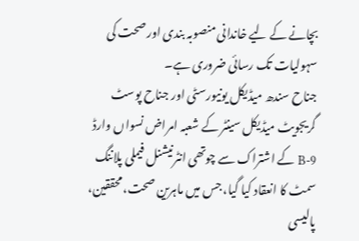بچانے کے لیے خاندانی منصوبہ بندی اور صحت کی سہولیات تک رسائی ضروری ہے۔
جناح سندھ میڈیکل یونیورسٹی اور جناح پوسٹ گریجویٹ میڈیکل سینٹر کے شعبہ امراض نسواں وارڈ 9-B کے اشتراک سے چوتھی انٹرنیشنل فیملی پلاننگ سمٹ کا انعقاد کیا گیا، جس میں ماہرین صحت، محققین، پالیسی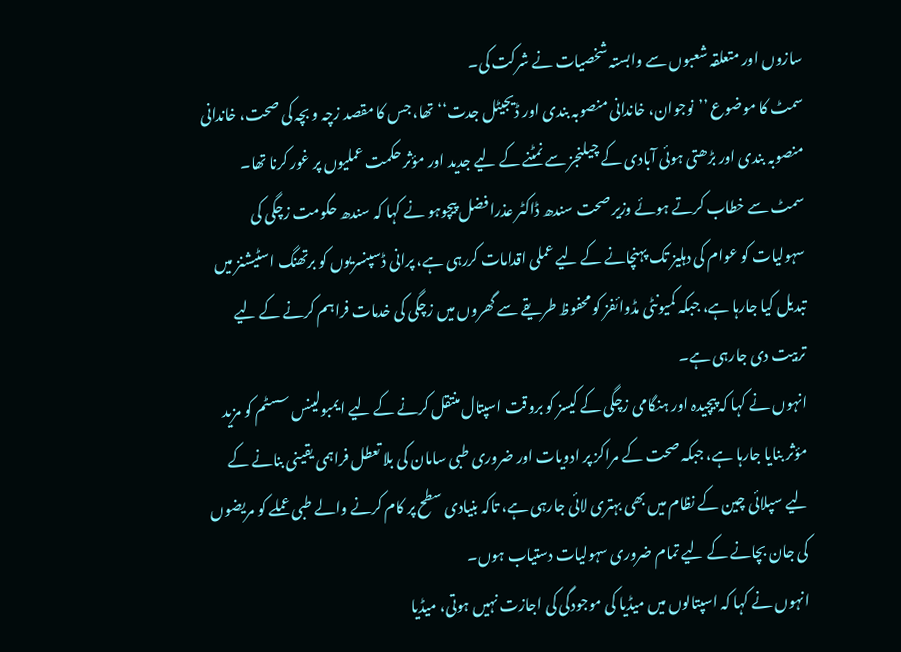سازوں اور متعلقہ شعبوں سے وابستہ شخصیات نے شرکت کی۔
سمٹ کا موضوع ’’نوجوان، خاندانی منصوبہ بندی اور ڈیجیٹل جدت‘‘ تھا، جس کا مقصد زچہ و بچہ کی صحت، خاندانی منصوبہ بندی اور بڑھتی ہوئی آبادی کے چیلنجز سے نمٹنے کے لیے جدید اور مؤثر حکمت عملیوں پر غور کرنا تھا۔
سمٹ سے خطاب کرتے ہوئے وزیر صحت سندھ ڈاکٹر عذرا فضل پیچوہو نے کہا کہ سندھ حکومت زچگی کی سہولیات کو عوام کی دہلیز تک پہنچانے کے لیے عملی اقدامات کررہی ہے، پرانی ڈسپنسریوں کو برتھنگ اسٹیشنز میں تبدیل کیا جارہا ہے، جبکہ کمیونٹی مڈوائفز کو محفوظ طریقے سے گھروں میں زچگی کی خدمات فراہم کرنے کے لیے تربیت دی جارہی ہے۔
انہوں نے کہا کہ پیچیدہ اور ہنگامی زچگی کے کیسز کو بروقت اسپتال منتقل کرنے کے لیے ایمبولینس سسٹم کو مزید مؤثر بنایا جارہا ہے، جبکہ صحت کے مراکز پر ادویات اور ضروری طبی سامان کی بلا تعطل فراہمی یقینی بنانے کے لیے سپلائی چین کے نظام میں بھی بہتری لائی جارہی ہے، تاکہ بنیادی سطح پر کام کرنے والے طبی عملے کو مریضوں کی جان بچانے کے لیے تمام ضروری سہولیات دستیاب ہوں۔
انہوں نے کہا کہ اسپتالوں میں میڈیا کی موجودگی کی اجازت نہیں ہوتی، میڈیا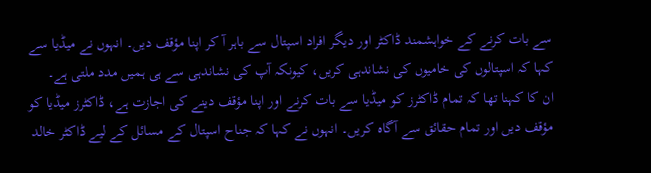سے بات کرنے کے خواہشمند ڈاکٹر اور دیگر افراد اسپتال سے باہر آ کر اپنا مؤقف دیں۔ انہوں نے میڈیا سے کہا کہ اسپتالوں کی خامیوں کی نشاندہی کریں، کیونکہ آپ کی نشاندہی سے ہی ہمیں مدد ملتی ہے۔
ان کا کہنا تھا کہ تمام ڈاکٹرز کو میڈیا سے بات کرنے اور اپنا مؤقف دینے کی اجازت ہے، ڈاکٹرز میڈیا کو مؤقف دیں اور تمام حقائق سے آگاہ کریں۔ انہوں نے کہا کہ جناح اسپتال کے مسائل کے لیے ڈاکٹر خالد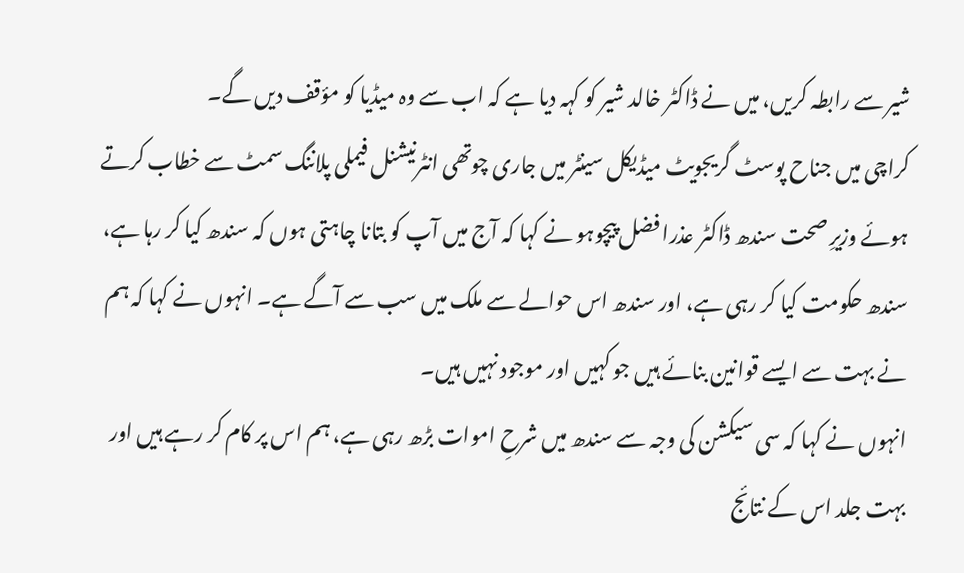شیر سے رابطہ کریں، میں نے ڈاکٹر خالد شیر کو کہہ دیا ہے کہ اب سے وہ میڈیا کو مؤقف دیں گے۔
کراچی میں جناح پوسٹ گریجویٹ میڈیکل سینٹر میں جاری چوتھی انٹرنیشنل فیملی پلاننگ سمٹ سے خطاب کرتے ہوئے وزیرِ صحت سندھ ڈاکٹر عذرا فضل پیچوہو نے کہا کہ آج میں آپ کو بتانا چاہتی ہوں کہ سندھ کیا کر رہا ہے، سندھ حکومت کیا کر رہی ہے، اور سندھ اس حوالے سے ملک میں سب سے آگے ہے۔ انہوں نے کہا کہ ہم نے بہت سے ایسے قوانین بنائے ہیں جو کہیں اور موجود نہیں ہیں۔
انہوں نے کہا کہ سی سیکشن کی وجہ سے سندھ میں شرحِ اموات بڑھ رہی ہے، ہم اس پر کام کر رہے ہیں اور بہت جلد اس کے نتائج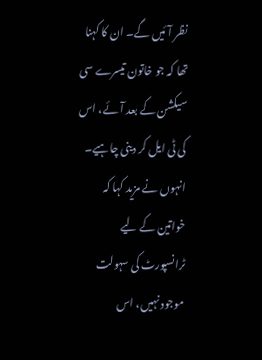نظر آئیں گے۔ ان کا کہنا تھا کہ جو خاتون تیسرے سی سیکشن کے بعد آئے، اس کی ٹی ایل کر دینی چاہیے۔
انہوں نے مزید کہا کہ خواتین کے لیے ٹرانسپورٹ کی سہولت موجود نہیں، اس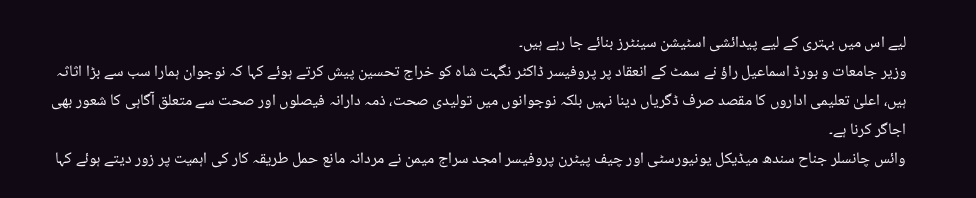لیے اس میں بہتری کے لیے پیدائشی اسٹیشن سینٹرز بنائے جا رہے ہیں۔
وزیر جامعات و بورڈ اسماعیل راؤ نے سمٹ کے انعقاد پر پروفیسر ڈاکٹر نگہت شاہ کو خراج تحسین پیش کرتے ہوئے کہا کہ نوجوان ہمارا سب سے بڑا اثاثہ ہیں، اعلیٰ تعلیمی اداروں کا مقصد صرف ڈگریاں دینا نہیں بلکہ نوجوانوں میں تولیدی صحت، ذمہ دارانہ فیصلوں اور صحت سے متعلق آگاہی کا شعور بھی اجاگر کرنا ہے۔
وائس چانسلر جناح سندھ میڈیکل یونیورسٹی اور چیف پیٹرن پروفیسر امجد سراج میمن نے مردانہ مانع حمل طریقہ کار کی اہمیت پر زور دیتے ہوئے کہا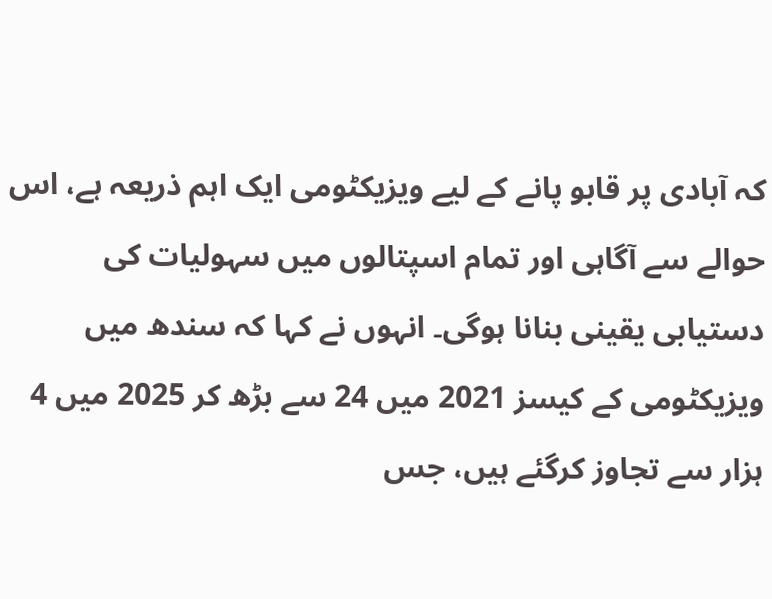کہ آبادی پر قابو پانے کے لیے ویزیکٹومی ایک اہم ذریعہ ہے، اس حوالے سے آگاہی اور تمام اسپتالوں میں سہولیات کی دستیابی یقینی بنانا ہوگی۔ انہوں نے کہا کہ سندھ میں ویزیکٹومی کے کیسز 2021 میں 24 سے بڑھ کر 2025 میں 4 ہزار سے تجاوز کرگئے ہیں، جس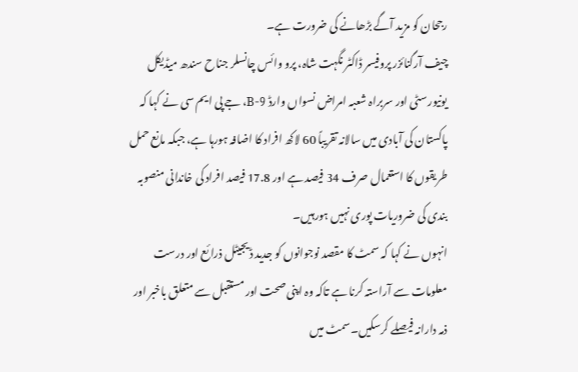رجحان کو مزید آگے بڑھانے کی ضرورت ہے۔
چیف آرگنائزر پروفیسر ڈاکٹر نگہت شاہ، پرو وائس چانسلر جناح سندھ میڈیکل یونیورسٹی اور سربراہ شعبہ امراض نسواں وارڈ 9-B، جے پی ایم سی نے کہا کہ پاکستان کی آبادی میں سالانہ تقریباً 60 لاکھ افراد کا اضافہ ہورہا ہے، جبکہ مانع حمل طریقوں کا استعمال صرف 34 فیصد ہے اور 17.8 فیصد افراد کی خاندانی منصوبہ بندی کی ضروریات پوری نہیں ہورہیں۔
انہوں نے کہا کہ سمٹ کا مقصد نوجوانوں کو جدید ڈیجیٹل ذرائع اور درست معلومات سے آراستہ کرنا ہے تاکہ وہ اپنی صحت اور مستقبل سے متعلق باخبر اور ذمہ دارانہ فیصلے کرسکیں۔سمٹ میں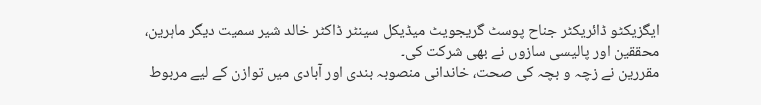ایگزیکٹو ڈائریکٹر جناح پوسٹ گریجویٹ میڈیکل سینٹر ڈاکٹر خالد شیر سمیت دیگر ماہرین، محققین اور پالیسی سازوں نے بھی شرکت کی۔
مقررین نے زچہ و بچہ کی صحت، خاندانی منصوبہ بندی اور آبادی میں توازن کے لیے مربوط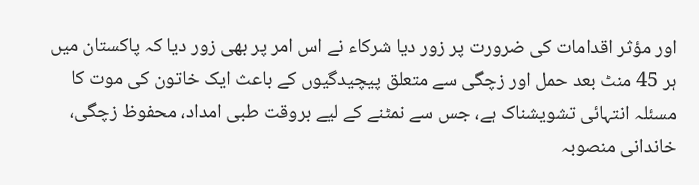اور مؤثر اقدامات کی ضرورت پر زور دیا شرکاء نے اس امر پر بھی زور دیا کہ پاکستان میں ہر 45 منٹ بعد حمل اور زچگی سے متعلق پیچیدگیوں کے باعث ایک خاتون کی موت کا مسئلہ انتہائی تشویشناک ہے، جس سے نمٹنے کے لیے بروقت طبی امداد، محفوظ زچگی، خاندانی منصوبہ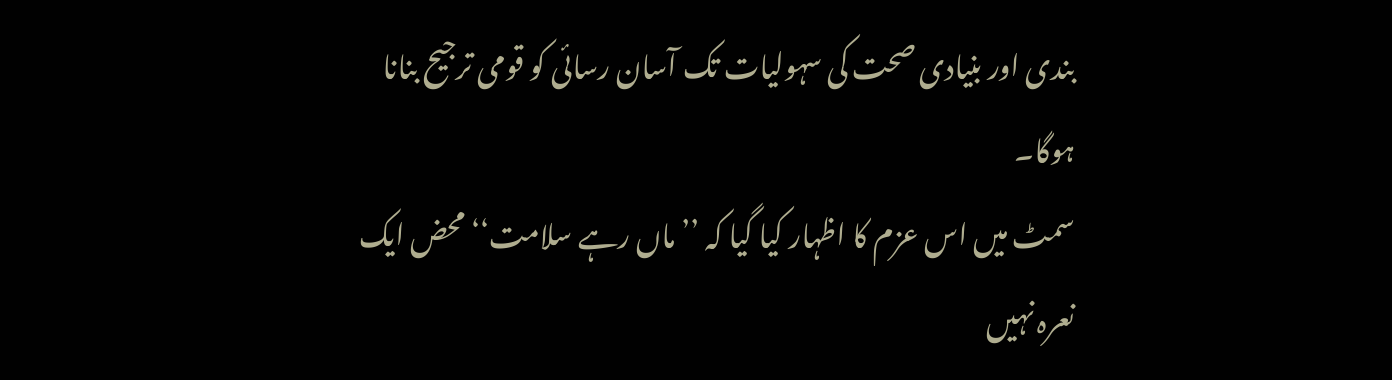بندی اور بنیادی صحت کی سہولیات تک آسان رسائی کو قومی ترجیح بنانا ہوگا۔
سمٹ میں اس عزم کا اظہار کیا گیا کہ ’’ماں رہے سلامت‘‘ محض ایک نعرہ نہیں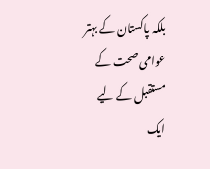بلکہ پاکستان کے بہتر عوامی صحت کے مستقبل کے لیے ایک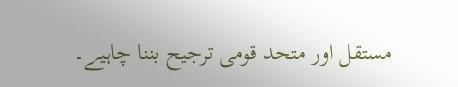مستقل اور متحد قومی ترجیح بننا چاہیے۔